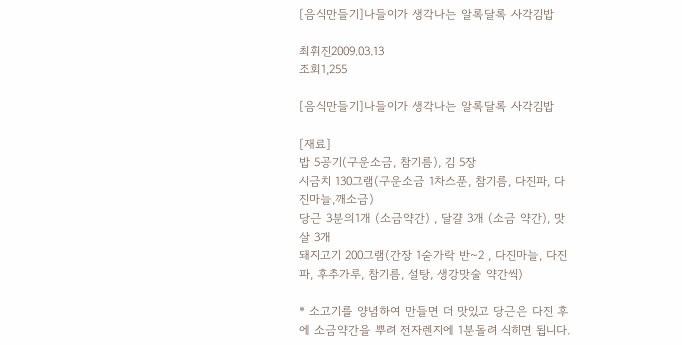[음식만들기]나들이가 생각나는 알록달록 사각김밥

최휘진2009.03.13
조회1,255

[음식만들기]나들이가 생각나는 알록달록 사각김밥

[재료]
밥 5공기(구운소금, 참기름), 김 5장
시금치 130그램(구운소금 1차스푼, 참기름, 다진파, 다진마늘,깨소금)
당근 3분의1개 (소금약간) , 달걀 3개 (소금 약간), 맛살 3개
돼지고기 200그램(간장 1숟가락 반~2 , 다진마늘, 다진파, 후추가루, 참기름, 설탕, 생강맛술 약간씩)

* 소고기를 양념하여 만들면 더 맛있고 당근은 다진 후에 소금약간을 뿌려 전자렌지에 1분돌려 식히면 됩니다.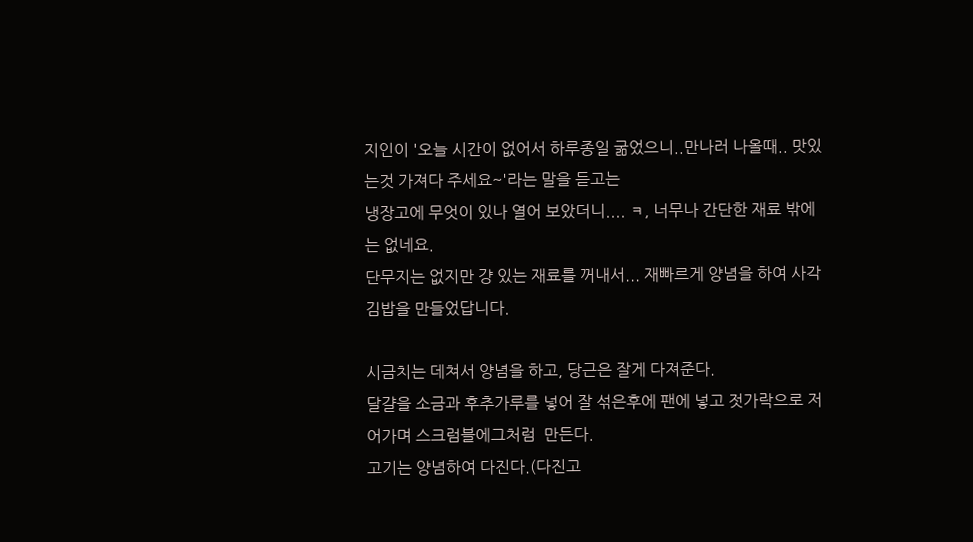지인이 '오늘 시간이 없어서 하루종일 굶었으니..만나러 나올때.. 맛있는것 가져다 주세요~'라는 말을 듣고는
냉장고에 무엇이 있나 열어 보았더니.... ㅋ, 너무나 간단한 재료 밖에는 없네요.
단무지는 없지만 걍 있는 재료를 꺼내서... 재빠르게 양념을 하여 사각김밥을 만들었답니다.

시금치는 데쳐서 양념을 하고, 당근은 잘게 다져준다.
달걀을 소금과 후추가루를 넣어 잘 섞은후에 팬에 넣고 젓가락으로 저어가며 스크럼블에그처럼  만든다.
고기는 양념하여 다진다.(다진고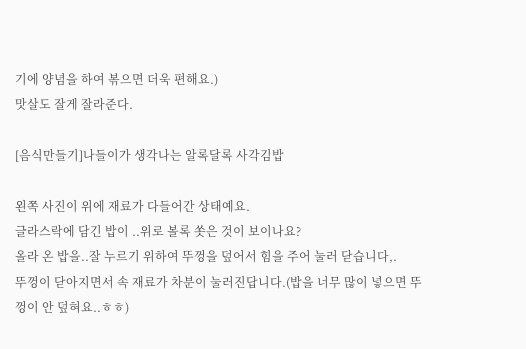기에 양념을 하여 볶으면 더욱 편해요.)
맛살도 잘게 잘라준다.

[음식만들기]나들이가 생각나는 알록달록 사각김밥

왼쪽 사진이 위에 재료가 다들어간 상태예요.
글라스락에 담긴 밥이 ..위로 볼록 쏫은 것이 보이나요?
올라 온 밥을..잘 누르기 위하여 뚜껑을 덮어서 힘을 주어 눌러 닫습니다,.
뚜껑이 닫아지면서 속 재료가 차분이 눌러진답니다.(밥을 너무 많이 넣으면 뚜껑이 안 덮혀요..ㅎㅎ)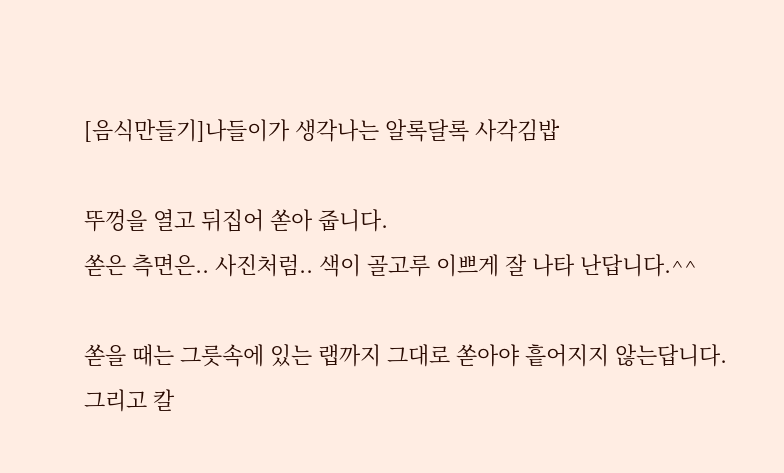[음식만들기]나들이가 생각나는 알록달록 사각김밥

뚜껑을 열고 뒤집어 쏟아 줍니다.
쏟은 측면은.. 사진처럼.. 색이 골고루 이쁘게 잘 나타 난답니다.^^

쏟을 때는 그릇속에 있는 랩까지 그대로 쏟아야 흩어지지 않는답니다.
그리고 칼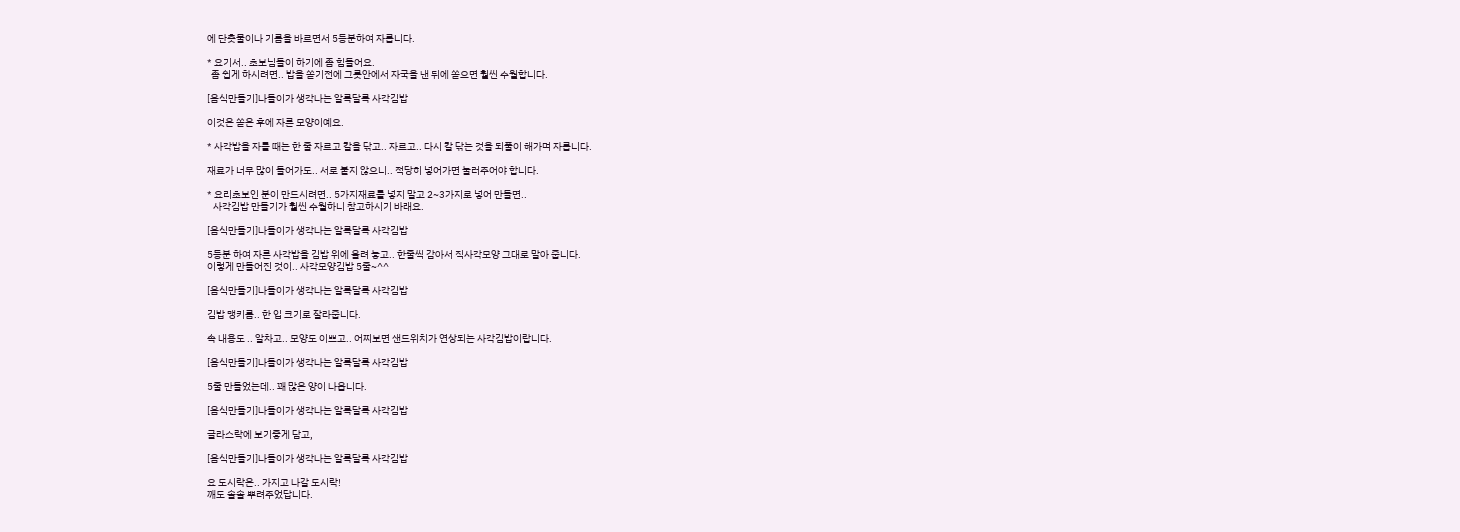에 단촛물이나 기름을 바르면서 5등분하여 자릅니다.

* 요기서.. 초보님들이 하기에 좀 힘들어요.
  좀 쉽게 하시려면.. 밥을 쏟기전에 그릇안에서 자국을 낸 뒤에 쏟으면 훨씬 수월합니다.

[음식만들기]나들이가 생각나는 알록달록 사각김밥

이것은 쏟은 후에 자른 모양이예요.

* 사각밥을 자를 때는 한 줄 자르고 칼을 닦고.. 자르고.. 다시 칼 닦는 것을 되풀이 해가며 자릅니다.

재료가 너무 많이 들어가도.. 서로 붙지 않으니.. 적당히 넣어가면 눌러주어야 합니다.

* 요리초보인 분이 만드시려면.. 5가지재료를 넣지 말고 2~3가지로 넣어 만들면..
   사각김밥 만들기가 훨씬 수월하니 참고하시기 바래요.

[음식만들기]나들이가 생각나는 알록달록 사각김밥

5등분 하여 자른 사각밥을 김밥 위에 올려 놓고.. 한줄씩 감아서 직사각모양 그대로 말아 줍니다.
이렇게 만들어진 것이.. 사각모양김밥 5줄~^^

[음식만들기]나들이가 생각나는 알록달록 사각김밥

김밥 맹키롬.. 한 입 크기로 잘라줍니다.

속 내용도 .. 알차고.. 모양도 이쁘고.. 어찌보면 샌드위치가 연상되는 사각김밥이랍니다.

[음식만들기]나들이가 생각나는 알록달록 사각김밥

5줄 만들었는데.. 꽤 많은 양이 나옵니다.

[음식만들기]나들이가 생각나는 알록달록 사각김밥

글라스락에 보기좋게 담고,

[음식만들기]나들이가 생각나는 알록달록 사각김밥

요 도시락은.. 가지고 나갈 도시락!
깨도 솔솔 뿌려주었답니다.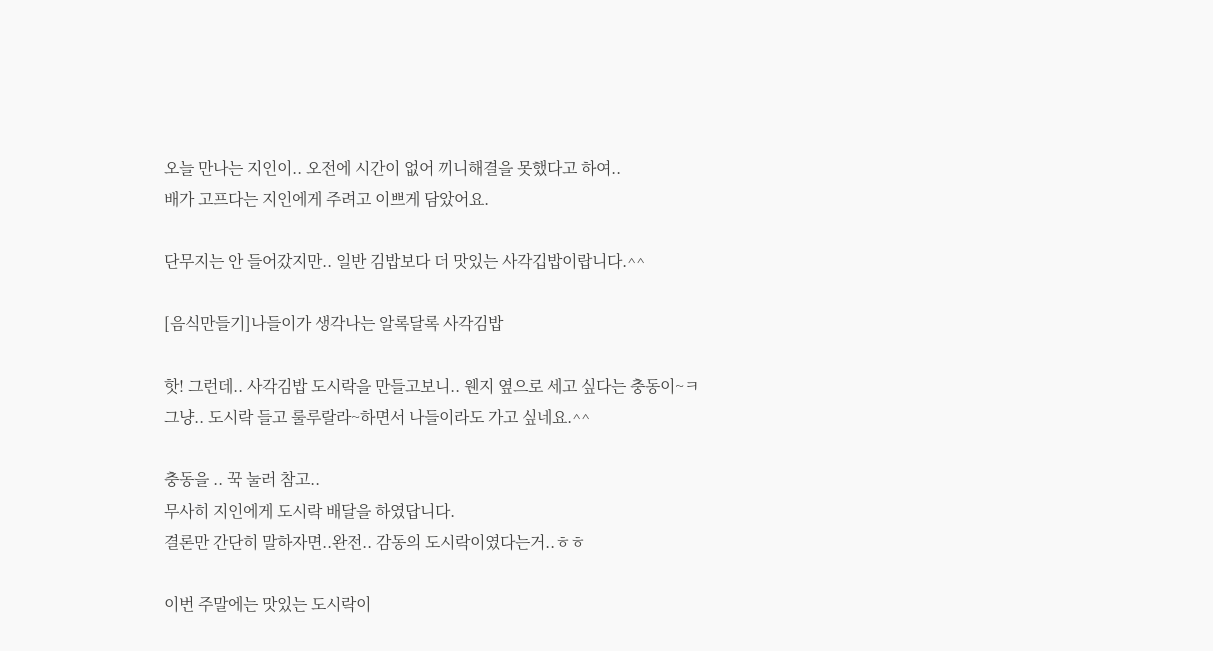오늘 만나는 지인이.. 오전에 시간이 없어 끼니해결을 못했다고 하여..
배가 고프다는 지인에게 주려고 이쁘게 담았어요.

단무지는 안 들어갔지만.. 일반 김밥보다 더 맛있는 사각깁밥이랍니다.^^

[음식만들기]나들이가 생각나는 알록달록 사각김밥

핫! 그런데.. 사각김밥 도시락을 만들고보니.. 웬지 옆으로 세고 싶다는 충동이~ㅋ
그냥.. 도시락 들고 룰루랄라~하면서 나들이라도 가고 싶네요.^^

충동을 .. 꾹 눌러 참고..
무사히 지인에게 도시락 배달을 하였답니다.
결론만 간단히 말하자면..완전.. 감동의 도시락이였다는거..ㅎㅎ

이번 주말에는 맛있는 도시락이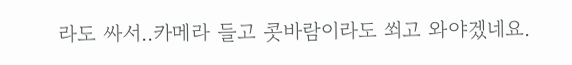라도 싸서..카메라 들고 콧바람이라도 쐬고 와야겠네요.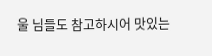울 님들도 참고하시어 맛있는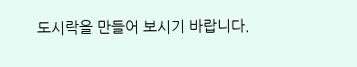도시락을 만들어 보시기 바랍니다.